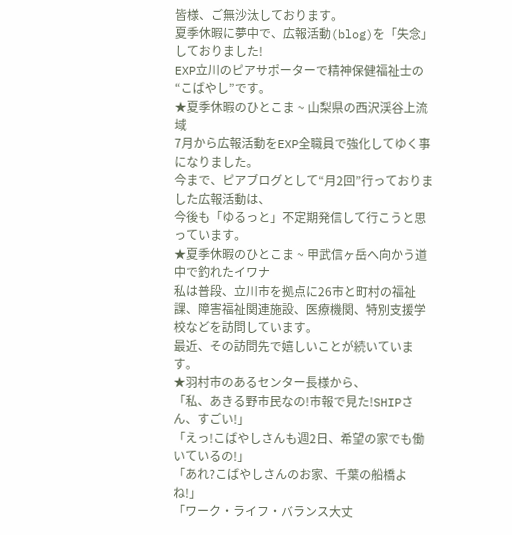皆様、ご無沙汰しております。
夏季休暇に夢中で、広報活動(blog)を「失念」しておりました!
EXP立川のピアサポーターで精神保健福祉士の“こばやし”です。
★夏季休暇のひとこま ~ 山梨県の西沢渓谷上流域
7月から広報活動をEXP全職員で強化してゆく事になりました。
今まで、ピアブログとして“月2回”行っておりました広報活動は、
今後も「ゆるっと」不定期発信して行こうと思っています。
★夏季休暇のひとこま ~ 甲武信ヶ岳へ向かう道中で釣れたイワナ
私は普段、立川市を拠点に26市と町村の福祉課、障害福祉関連施設、医療機関、特別支援学校などを訪問しています。
最近、その訪問先で嬉しいことが続いています。
★羽村市のあるセンター長様から、
「私、あきる野市民なの!市報で見た!SHIPさん、すごい!」
「えっ!こばやしさんも週2日、希望の家でも働いているの!」
「あれ?こばやしさんのお家、千葉の船橋よね!」
「ワーク・ライフ・バランス大丈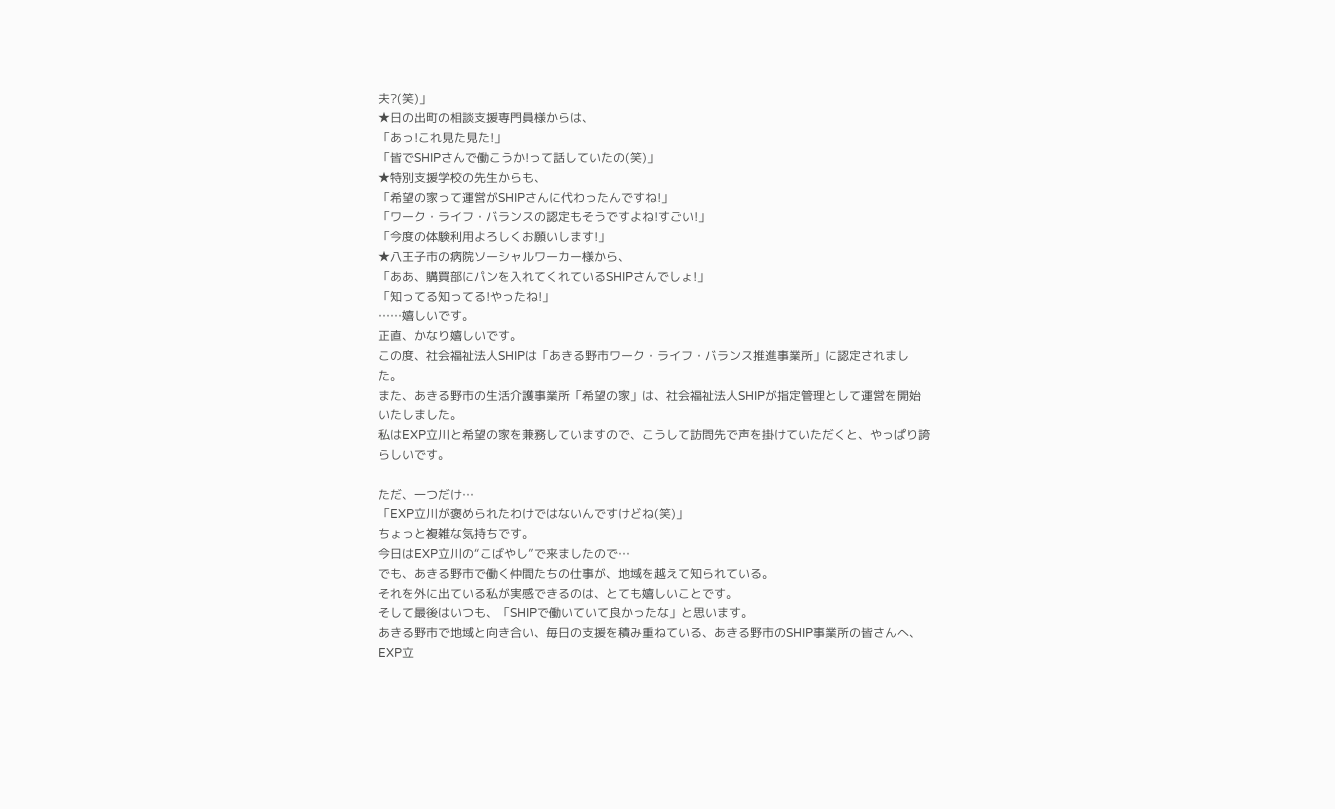夫?(笑)」
★日の出町の相談支援専門員様からは、
「あっ!これ見た見た!」
「皆でSHIPさんで働こうか!って話していたの(笑)」
★特別支援学校の先生からも、
「希望の家って運営がSHIPさんに代わったんですね!」
「ワーク・ライフ・バランスの認定もそうですよね!すごい!」
「今度の体験利用よろしくお願いします!」
★八王子市の病院ソーシャルワーカー様から、
「ああ、購買部にパンを入れてくれているSHIPさんでしょ!」
「知ってる知ってる!やったね!」
……嬉しいです。
正直、かなり嬉しいです。
この度、社会福祉法人SHIPは「あきる野市ワーク・ライフ・バランス推進事業所」に認定されました。
また、あきる野市の生活介護事業所「希望の家」は、社会福祉法人SHIPが指定管理として運営を開始いたしました。
私はEXP立川と希望の家を兼務していますので、こうして訪問先で声を掛けていただくと、やっぱり誇らしいです。

ただ、一つだけ…
「EXP立川が褒められたわけではないんですけどね(笑)」
ちょっと複雑な気持ちです。
今日はEXP立川の“こばやし”で来ましたので…
でも、あきる野市で働く仲間たちの仕事が、地域を越えて知られている。
それを外に出ている私が実感できるのは、とても嬉しいことです。
そして最後はいつも、「SHIPで働いていて良かったな」と思います。
あきる野市で地域と向き合い、毎日の支援を積み重ねている、あきる野市のSHIP事業所の皆さんへ、EXP立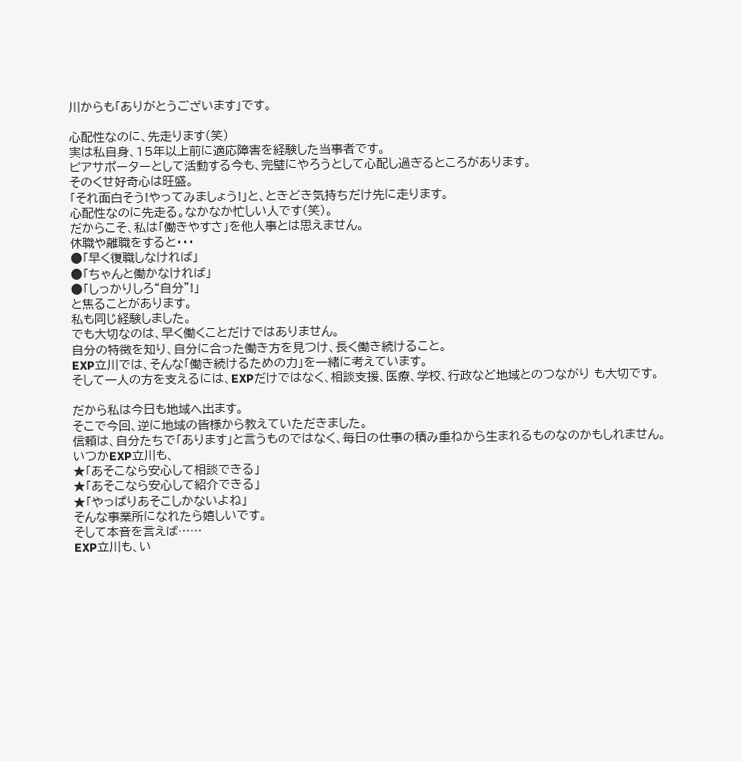川からも「ありがとうございます」です。

心配性なのに、先走ります(笑)
実は私自身、15年以上前に適応障害を経験した当事者です。
ピアサポーターとして活動する今も、完璧にやろうとして心配し過ぎるところがあります。
そのくせ好奇心は旺盛。
「それ面白そう!やってみましょう!」と、ときどき気持ちだけ先に走ります。
心配性なのに先走る。なかなか忙しい人です(笑)。
だからこそ、私は「働きやすさ」を他人事とは思えません。
休職や離職をすると・・・
●「早く復職しなければ」
●「ちゃんと働かなければ」
●「しっかりしろ“自分”!」
と焦ることがあります。
私も同じ経験しました。
でも大切なのは、早く働くことだけではありません。
自分の特徴を知り、自分に合った働き方を見つけ、長く働き続けること。
EXP立川では、そんな「働き続けるための力」を一緒に考えています。
そして一人の方を支えるには、EXPだけではなく、相談支援、医療、学校、行政など地域とのつながり も大切です。

だから私は今日も地域へ出ます。
そこで今回、逆に地域の皆様から教えていただきました。
信頼は、自分たちで「あります」と言うものではなく、毎日の仕事の積み重ねから生まれるものなのかもしれません。
いつかEXP立川も、
★「あそこなら安心して相談できる」
★「あそこなら安心して紹介できる」
★「やっぱりあそこしかないよね」
そんな事業所になれたら嬉しいです。
そして本音を言えば……
EXP立川も、い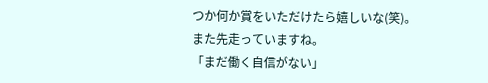つか何か賞をいただけたら嬉しいな(笑)。
また先走っていますね。
「まだ働く自信がない」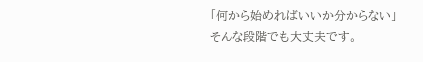「何から始めればいいか分からない」
そんな段階でも大丈夫です。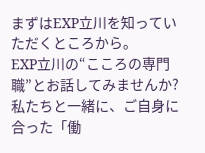まずはEXP立川を知っていただくところから。
EXP立川の“こころの専門職”とお話してみませんか?
私たちと一緒に、ご自身に合った「働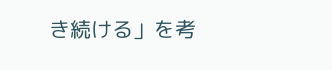き続ける」を考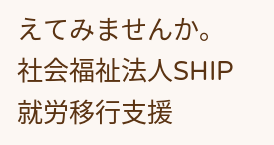えてみませんか。
社会福祉法人SHIP
就労移行支援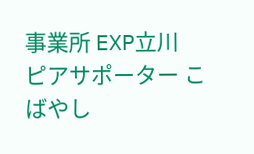事業所 EXP立川
ピアサポーター こばやし